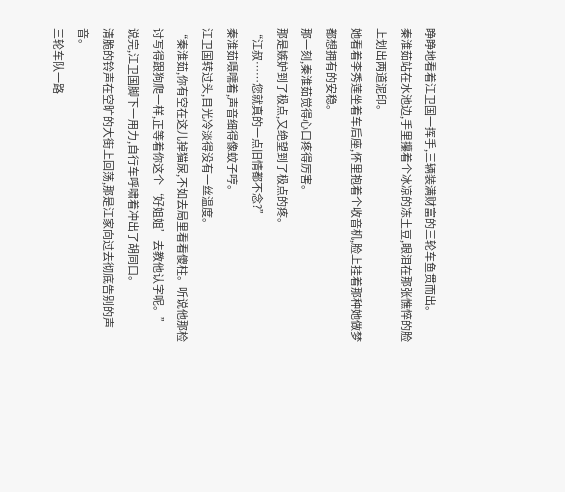睁睁地看着江卫国一挥手,三辆装满财富的三轮车鱼贯而出。
秦淮茹站在水池边,手里攥着个冰凉的冻土豆,眼泪在那张憔悴的脸上划出两道泥印。
她看着李秀莲坐着车后座,怀里抱着个收音机,脸上挂着那种她做梦都想拥有的安稳。
那一刻,秦淮茹觉得心口疼得厉害。
那是嫉妒到了极点,又绝望到了极点的疼。
“江叔……您就真的一点旧情都不念?”
秦淮茹嗫嚅着,声音细得像蚊子哼。
江卫国转过头,目光冷淡得没有一丝温度。
“秦淮茹,你有空在这儿掉猫尿,不如去局里看看傻柱。听说他那检讨写得跟狗爬一样,正等着你这个‘好姐姐’去教他认字呢。”
说完,江卫国脚下一用力,自行车呼啸着冲出了胡同口。
清脆的铃声在空旷的大街上回荡,那是江家向过去彻底告别的声音。
三轮车队一路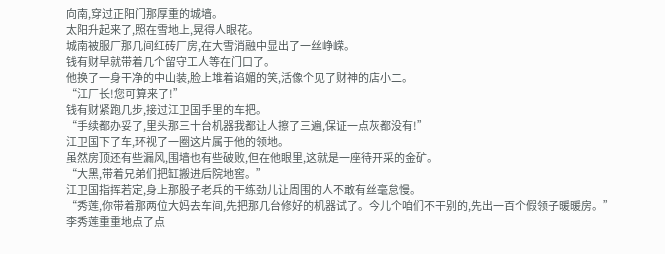向南,穿过正阳门那厚重的城墙。
太阳升起来了,照在雪地上,晃得人眼花。
城南被服厂那几间红砖厂房,在大雪消融中显出了一丝峥嵘。
钱有财早就带着几个留守工人等在门口了。
他换了一身干净的中山装,脸上堆着谄媚的笑,活像个见了财神的店小二。
“江厂长!您可算来了!”
钱有财紧跑几步,接过江卫国手里的车把。
“手续都办妥了,里头那三十台机器我都让人擦了三遍,保证一点灰都没有!”
江卫国下了车,环视了一圈这片属于他的领地。
虽然房顶还有些漏风,围墙也有些破败,但在他眼里,这就是一座待开采的金矿。
“大黑,带着兄弟们把缸搬进后院地窖。”
江卫国指挥若定,身上那股子老兵的干练劲儿让周围的人不敢有丝毫怠慢。
“秀莲,你带着那两位大妈去车间,先把那几台修好的机器试了。今儿个咱们不干别的,先出一百个假领子暖暖房。”
李秀莲重重地点了点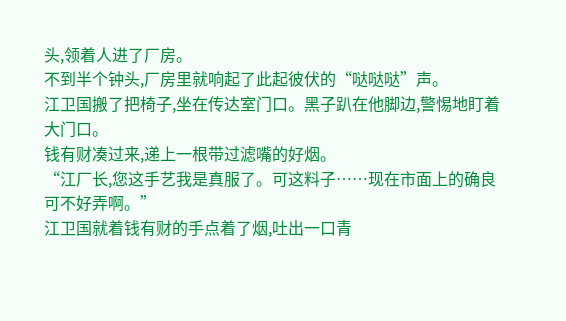头,领着人进了厂房。
不到半个钟头,厂房里就响起了此起彼伏的“哒哒哒”声。
江卫国搬了把椅子,坐在传达室门口。黑子趴在他脚边,警惕地盯着大门口。
钱有财凑过来,递上一根带过滤嘴的好烟。
“江厂长,您这手艺我是真服了。可这料子……现在市面上的确良可不好弄啊。”
江卫国就着钱有财的手点着了烟,吐出一口青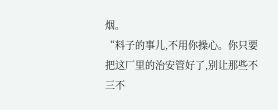烟。
“料子的事儿,不用你操心。你只要把这厂里的治安管好了,别让那些不三不